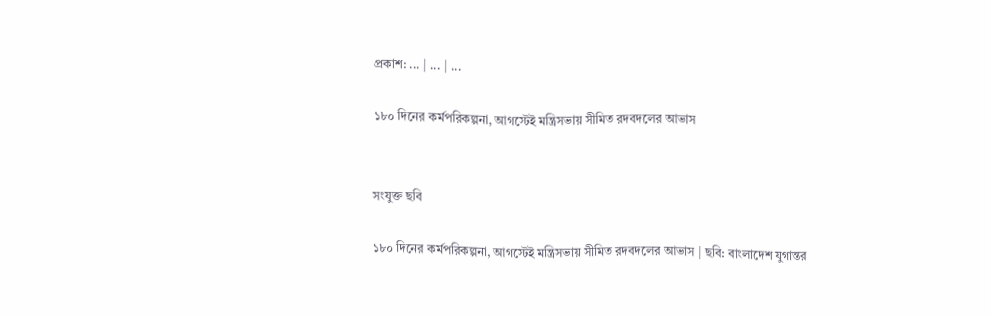প্রকাশ: ... | ... | ...

১৮০ দিনের কর্মপরিকল্পনা, আগস্টেই মন্ত্রিসভায় সীমিত রদবদলের আভাস


সংযুক্ত ছবি

১৮০ দিনের কর্মপরিকল্পনা, আগস্টেই মন্ত্রিসভায় সীমিত রদবদলের আভাস | ছবি: বাংলাদেশ যুগান্তর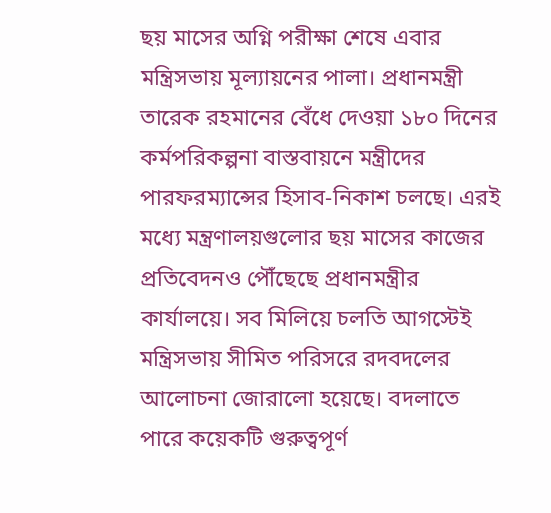ছয় মাসের অগ্নি পরীক্ষা শেষে এবার মন্ত্রিসভায় মূল্যায়নের পালা। প্রধানমন্ত্রী তারেক রহমানের বেঁধে দেওয়া ১৮০ দিনের কর্মপরিকল্পনা বাস্তবায়নে মন্ত্রীদের পারফরম্যান্সের হিসাব-নিকাশ চলছে। এরই মধ্যে মন্ত্রণালয়গুলোর ছয় মাসের কাজের প্রতিবেদনও পৌঁছেছে প্রধানমন্ত্রীর কার্যালয়ে। সব মিলিয়ে চলতি আগস্টেই মন্ত্রিসভায় সীমিত পরিসরে রদবদলের আলোচনা জোরালো হয়েছে। বদলাতে পারে কয়েকটি গুরুত্বপূর্ণ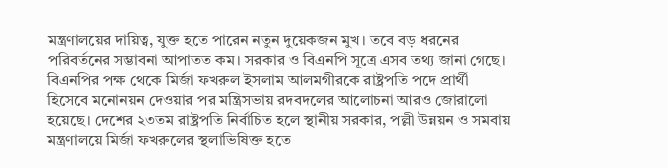মন্ত্রণালয়ের দায়িত্ব, যুক্ত হতে পারেন নতুন দুয়েকজন মুখ। তবে বড় ধরনের পরিবর্তনের সম্ভাবনা আপাতত কম। সরকার ও বিএনপি সূত্রে এসব তথ্য জানা গেছে। বিএনপির পক্ষ থেকে মির্জা ফখরুল ইসলাম আলমগীরকে রাষ্ট্রপতি পদে প্রার্থী হিসেবে মনোনয়ন দেওয়ার পর মন্ত্রিসভায় রদবদলের আলোচনা আরও জোরালো হয়েছে। দেশের ২৩তম রাষ্ট্রপতি নির্বাচিত হলে স্থানীয় সরকার, পল্লী উন্নয়ন ও সমবায় মন্ত্রণালয়ে মির্জা ফখরুলের স্থলাভিষিক্ত হতে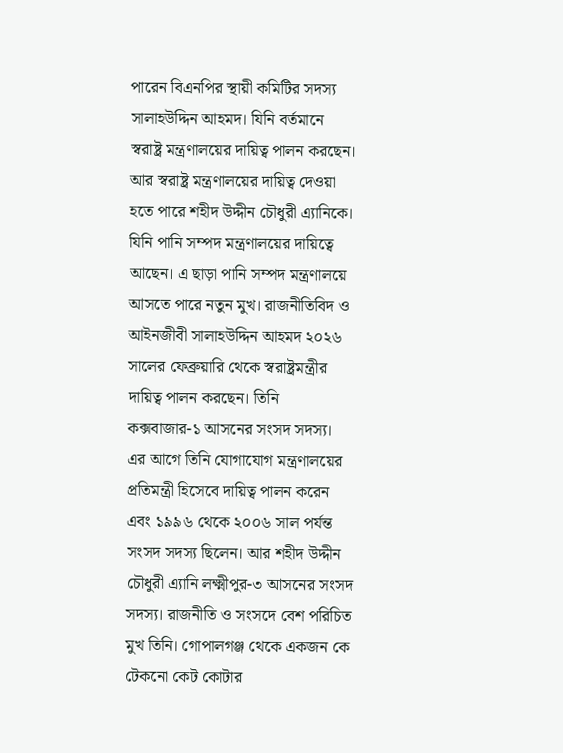পারেন বিএনপির স্থায়ী কমিটির সদস্য সালাহউদ্দিন আহমদ। যিনি বর্তমানে স্বরাষ্ট্র মন্ত্রণালয়ের দায়িত্ব পালন করছেন। আর স্বরাষ্ট্র মন্ত্রণালয়ের দায়িত্ব দেওয়া হতে পারে শহীদ উদ্দীন চৌধুরী এ্যানিকে। যিনি পানি সম্পদ মন্ত্রণালয়ের দায়িত্বে আছেন। এ ছাড়া পানি সম্পদ মন্ত্রণালয়ে আসতে পারে নতুন মুখ। রাজনীতিবিদ ও আইনজীবী সালাহউদ্দিন আহমদ ২০২৬ সালের ফেব্রুয়ারি থেকে স্বরাষ্ট্রমন্ত্রীর দায়িত্ব পালন করছেন। তিনি কক্সবাজার-১ আসনের সংসদ সদস্য। এর আগে তিনি যোগাযোগ মন্ত্রণালয়ের প্রতিমন্ত্রী হিসেবে দায়িত্ব পালন করেন এবং ১৯৯৬ থেকে ২০০৬ সাল পর্যন্ত সংসদ সদস্য ছিলেন। আর শহীদ উদ্দীন চৌধুরী এ্যানি লক্ষ্মীপুর-৩ আসনের সংসদ সদস্য। রাজনীতি ও সংসদে বেশ পরিচিত মুখ তিনি। গোপালগঞ্জ থেকে একজন কে টেকনো কেট কোটার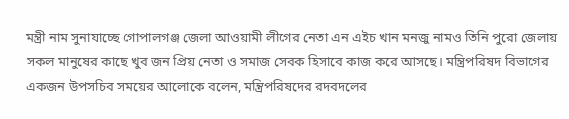মন্ত্রী নাম সুনাযাচ্ছে গোপালগঞ্জ জেলা আওয়ামী লীগের নেতা এন এইচ খান মনজু নামও তিনি পুরো জেলায় সকল মানুষের কাছে খুব জন প্রিয় নেতা ও সমাজ সেবক হিসাবে কাজ করে আসছে। মন্ত্রিপরিষদ বিভাগের একজন উপসচিব সময়ের আলোকে বলেন, মন্ত্রিপরিষদের রদবদলের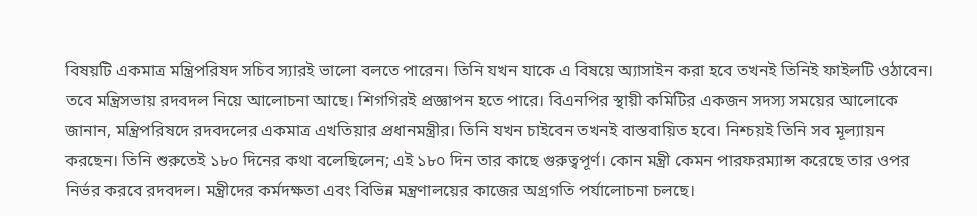বিষয়টি একমাত্র মন্ত্রিপরিষদ সচিব স্যারই ভালো বলতে পারেন। তিনি যখন যাকে এ বিষয়ে অ্যাসাইন করা হবে তখনই তিনিই ফাইলটি ওঠাবেন। তবে মন্ত্রিসভায় রদবদল নিয়ে আলোচনা আছে। শিগগিরই প্রজ্ঞাপন হতে পারে। বিএনপির স্থায়ী কমিটির একজন সদস্য সময়ের আলোকে জানান, মন্ত্রিপরিষদে রদবদলের একমাত্র এখতিয়ার প্রধানমন্ত্রীর। তিনি যখন চাইবেন তখনই বাস্তবায়িত হবে। নিশ্চয়ই তিনি সব মূল্যায়ন করছেন। তিনি শুরুতেই ১৮০ দিনের কথা বলেছিলেন; এই ১৮০ দিন তার কাছে গুরুত্বপূর্ণ। কোন মন্ত্রী কেমন পারফরম্যান্স করেছে তার ওপর নির্ভর করবে রদবদল। মন্ত্রীদের কর্মদক্ষতা এবং বিভিন্ন মন্ত্রণালয়ের কাজের অগ্রগতি পর্যালোচনা চলছে।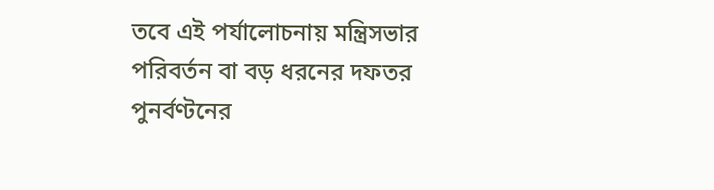তবে এই পর্যালোচনায় মন্ত্রিসভার পরিবর্তন বা বড় ধরনের দফতর পুনর্বণ্টনের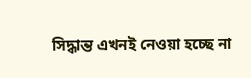সিদ্ধান্ত এখনই নেওয়া হচ্ছে না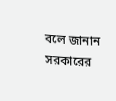বলে জানান সরকারের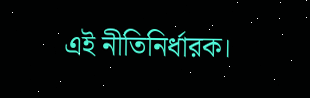এই নীতিনির্ধারক।